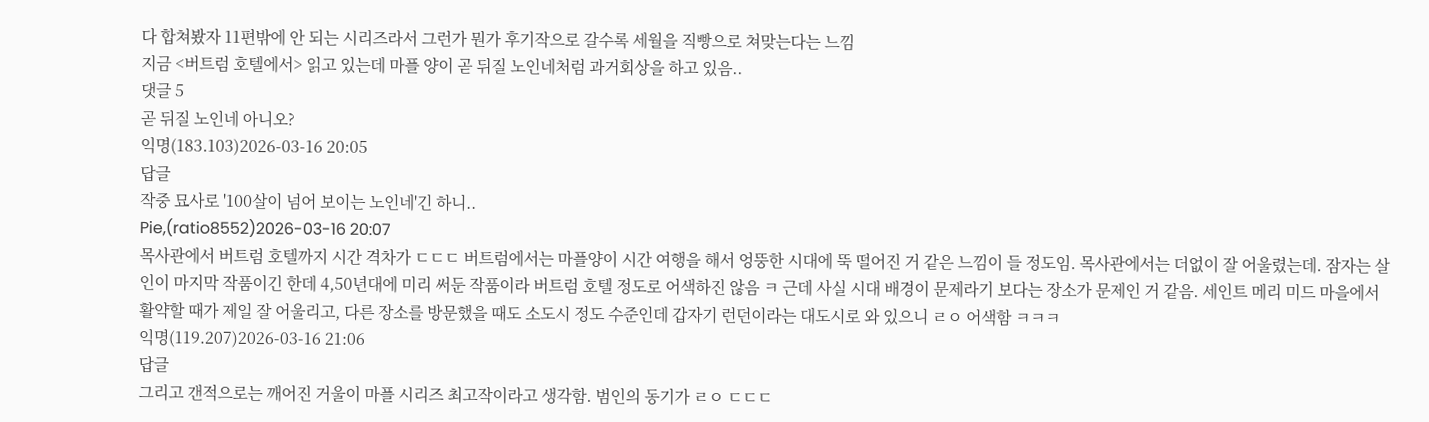다 합쳐봤자 11편밖에 안 되는 시리즈라서 그런가 뭔가 후기작으로 갈수록 세월을 직빵으로 쳐맞는다는 느낌
지금 <버트럼 호텔에서> 읽고 있는데 마플 양이 곧 뒤질 노인네처럼 과거회상을 하고 있음..
댓글 5
곧 뒤질 노인네 아니오?
익명(183.103)2026-03-16 20:05
답글
작중 묘사로 '100살이 넘어 보이는 노인네'긴 하니..
Pie,(ratio8552)2026-03-16 20:07
목사관에서 버트럼 호텔까지 시간 격차가 ㄷㄷㄷ 버트럼에서는 마플양이 시간 여행을 해서 엉뚱한 시대에 뚝 떨어진 거 같은 느낌이 들 정도임. 목사관에서는 더없이 잘 어울렸는데. 잠자는 살인이 마지막 작품이긴 한데 4,50년대에 미리 써둔 작품이라 버트럼 호텔 정도로 어색하진 않음 ㅋ 근데 사실 시대 배경이 문제라기 보다는 장소가 문제인 거 같음. 세인트 메리 미드 마을에서 활약할 때가 제일 잘 어울리고, 다른 장소를 방문했을 때도 소도시 정도 수준인데 갑자기 런던이라는 대도시로 와 있으니 ㄹㅇ 어색함 ㅋㅋㅋ
익명(119.207)2026-03-16 21:06
답글
그리고 갠적으로는 깨어진 거울이 마플 시리즈 최고작이라고 생각함. 범인의 동기가 ㄹㅇ ㄷㄷㄷ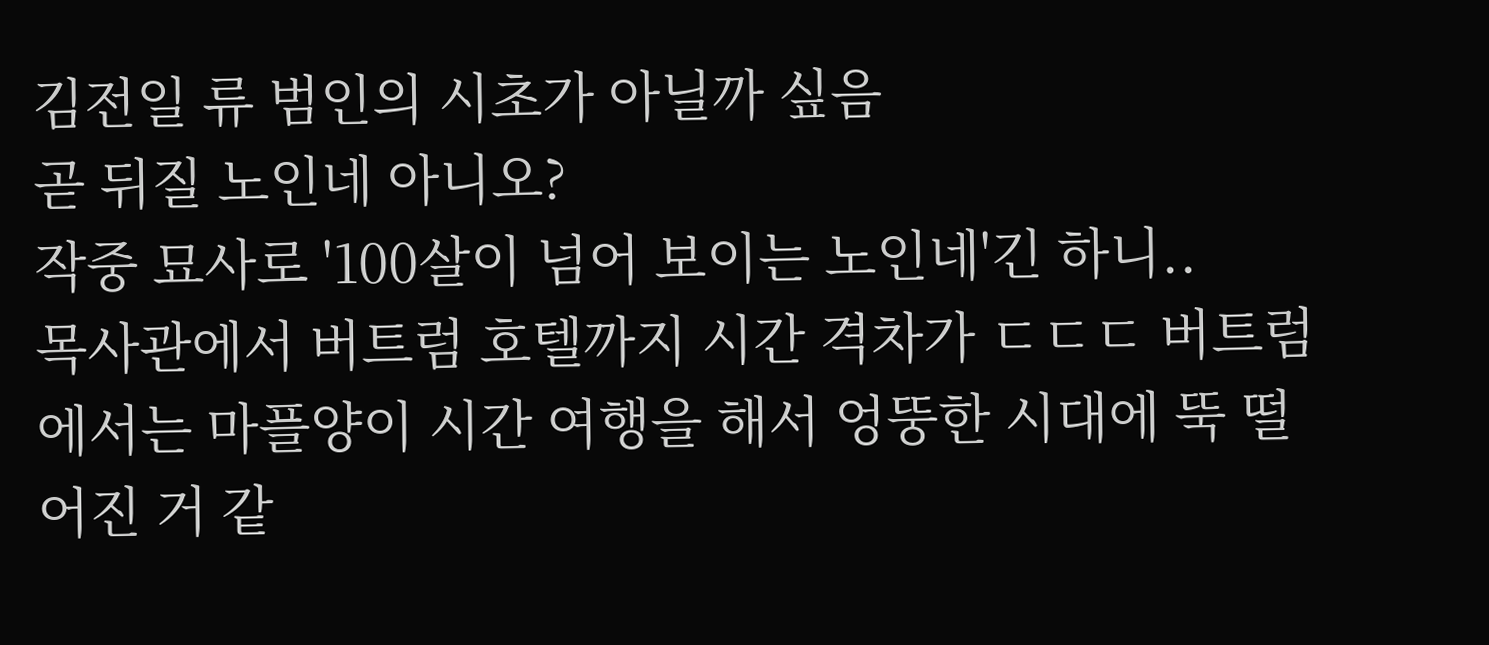김전일 류 범인의 시초가 아닐까 싶음
곧 뒤질 노인네 아니오?
작중 묘사로 '100살이 넘어 보이는 노인네'긴 하니..
목사관에서 버트럼 호텔까지 시간 격차가 ㄷㄷㄷ 버트럼에서는 마플양이 시간 여행을 해서 엉뚱한 시대에 뚝 떨어진 거 같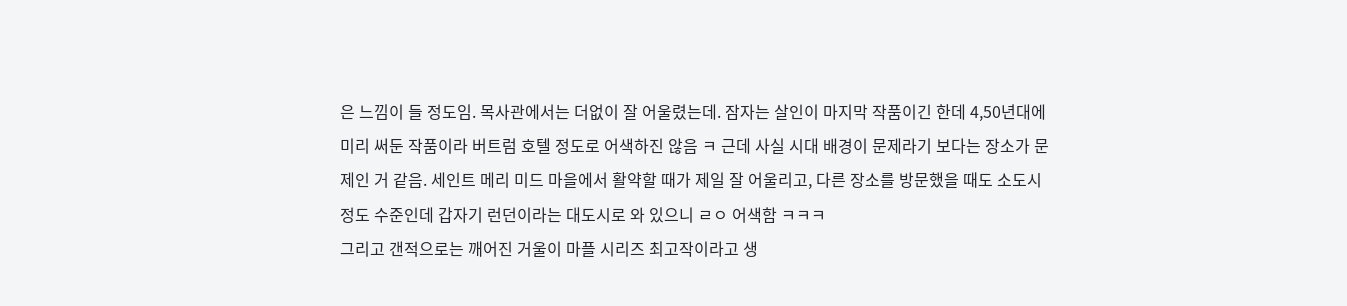은 느낌이 들 정도임. 목사관에서는 더없이 잘 어울렸는데. 잠자는 살인이 마지막 작품이긴 한데 4,50년대에 미리 써둔 작품이라 버트럼 호텔 정도로 어색하진 않음 ㅋ 근데 사실 시대 배경이 문제라기 보다는 장소가 문제인 거 같음. 세인트 메리 미드 마을에서 활약할 때가 제일 잘 어울리고, 다른 장소를 방문했을 때도 소도시 정도 수준인데 갑자기 런던이라는 대도시로 와 있으니 ㄹㅇ 어색함 ㅋㅋㅋ
그리고 갠적으로는 깨어진 거울이 마플 시리즈 최고작이라고 생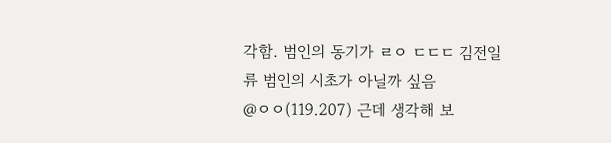각함. 범인의 동기가 ㄹㅇ ㄷㄷㄷ 김전일 류 범인의 시초가 아닐까 싶음
@ㅇㅇ(119.207) 근데 생각해 보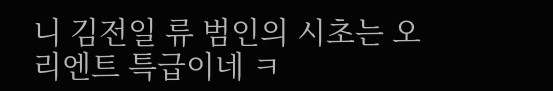니 김전일 류 범인의 시초는 오리엔트 특급이네 ㅋ